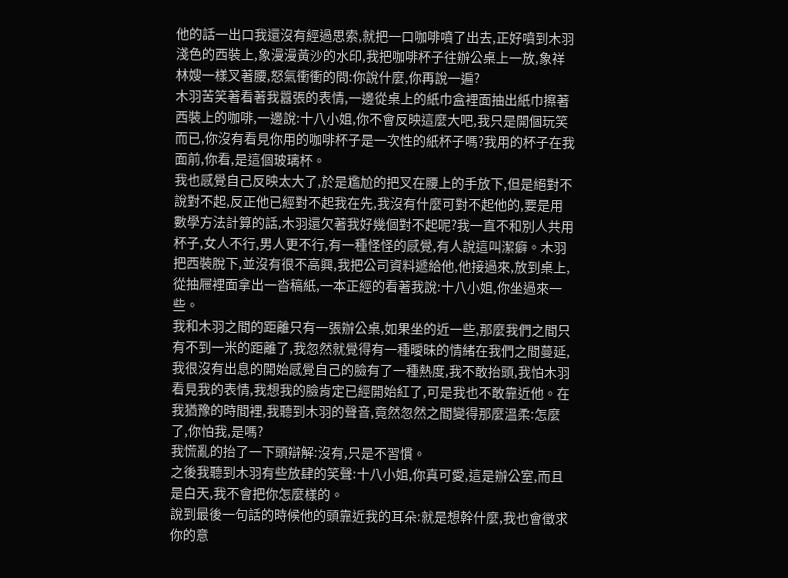他的話一出口我還沒有經過思索,就把一口咖啡噴了出去,正好噴到木羽淺色的西裝上,象漫漫黃沙的水印,我把咖啡杯子往辦公桌上一放,象祥林嫂一樣叉著腰,怒氣衝衝的問:你說什麼,你再說一遍?
木羽苦笑著看著我囂張的表情,一邊從桌上的紙巾盒裡面抽出紙巾擦著西裝上的咖啡,一邊說:十八小姐,你不會反映這麼大吧,我只是開個玩笑而已,你沒有看見你用的咖啡杯子是一次性的紙杯子嗎?我用的杯子在我面前,你看,是這個玻璃杯。
我也感覺自己反映太大了,於是尷尬的把叉在腰上的手放下,但是絕對不說對不起,反正他已經對不起我在先,我沒有什麼可對不起他的,要是用數學方法計算的話,木羽還欠著我好幾個對不起呢?我一直不和別人共用杯子,女人不行,男人更不行,有一種怪怪的感覺,有人說這叫潔癖。木羽把西裝脫下,並沒有很不高興,我把公司資料遞給他,他接過來,放到桌上,從抽屜裡面拿出一沓稿紙,一本正經的看著我說:十八小姐,你坐過來一些。
我和木羽之間的距離只有一張辦公桌,如果坐的近一些,那麼我們之間只有不到一米的距離了,我忽然就覺得有一種曖昧的情緒在我們之間蔓延,我很沒有出息的開始感覺自己的臉有了一種熱度,我不敢抬頭,我怕木羽看見我的表情,我想我的臉肯定已經開始紅了,可是我也不敢靠近他。在我猶豫的時間裡,我聽到木羽的聲音,竟然忽然之間變得那麼溫柔:怎麼了,你怕我,是嗎?
我慌亂的抬了一下頭辯解:沒有,只是不習慣。
之後我聽到木羽有些放肆的笑聲:十八小姐,你真可愛,這是辦公室,而且是白天,我不會把你怎麼樣的。
說到最後一句話的時候他的頭靠近我的耳朵:就是想幹什麼,我也會徵求你的意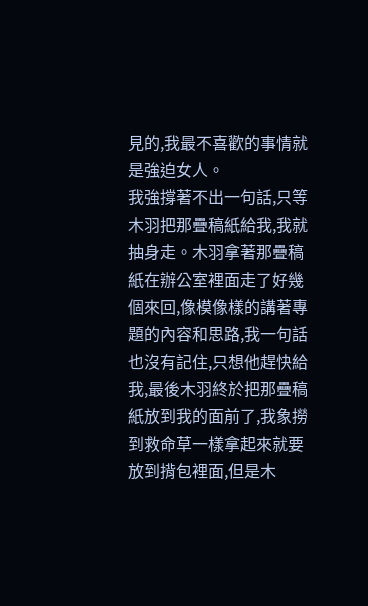見的,我最不喜歡的事情就是強迫女人。
我強撐著不出一句話,只等木羽把那疊稿紙給我,我就抽身走。木羽拿著那疊稿紙在辦公室裡面走了好幾個來回,像模像樣的講著專題的內容和思路,我一句話也沒有記住,只想他趕快給我,最後木羽終於把那疊稿紙放到我的面前了,我象撈到救命草一樣拿起來就要放到揹包裡面,但是木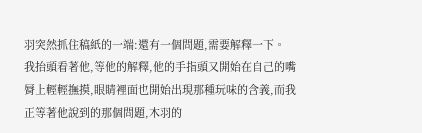羽突然抓住稿紙的一端:還有一個問題,需要解釋一下。
我抬頭看著他,等他的解釋,他的手指頭又開始在自己的嘴脣上輕輕撫摸,眼睛裡面也開始出現那種玩味的含義,而我正等著他說到的那個問題,木羽的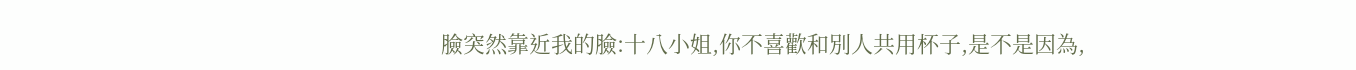臉突然靠近我的臉:十八小姐,你不喜歡和別人共用杯子,是不是因為,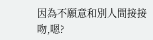因為不願意和別人間接接吻,嗯?